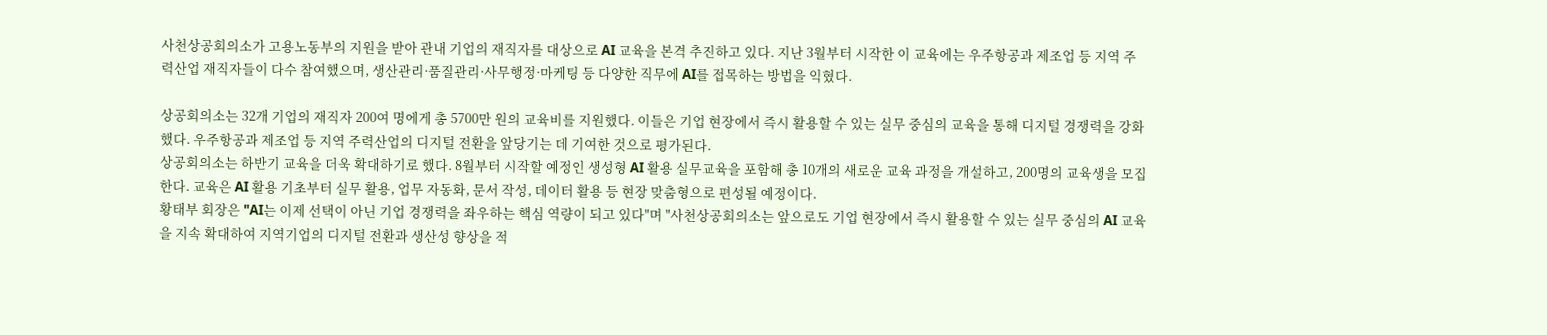사천상공회의소가 고용노동부의 지원을 받아 관내 기업의 재직자를 대상으로 AI 교육을 본격 추진하고 있다. 지난 3월부터 시작한 이 교육에는 우주항공과 제조업 등 지역 주력산업 재직자들이 다수 참여했으며, 생산관리·품질관리·사무행정·마케팅 등 다양한 직무에 AI를 접목하는 방법을 익혔다.

상공회의소는 32개 기업의 재직자 200여 명에게 총 5700만 원의 교육비를 지원했다. 이들은 기업 현장에서 즉시 활용할 수 있는 실무 중심의 교육을 통해 디지털 경쟁력을 강화했다. 우주항공과 제조업 등 지역 주력산업의 디지털 전환을 앞당기는 데 기여한 것으로 평가된다.
상공회의소는 하반기 교육을 더욱 확대하기로 했다. 8월부터 시작할 예정인 생성형 AI 활용 실무교육을 포함해 총 10개의 새로운 교육 과정을 개설하고, 200명의 교육생을 모집한다. 교육은 AI 활용 기초부터 실무 활용, 업무 자동화, 문서 작성, 데이터 활용 등 현장 맞춤형으로 편성될 예정이다.
황태부 회장은 "AI는 이제 선택이 아닌 기업 경쟁력을 좌우하는 핵심 역량이 되고 있다"며 "사천상공회의소는 앞으로도 기업 현장에서 즉시 활용할 수 있는 실무 중심의 AI 교육을 지속 확대하여 지역기업의 디지털 전환과 생산성 향상을 적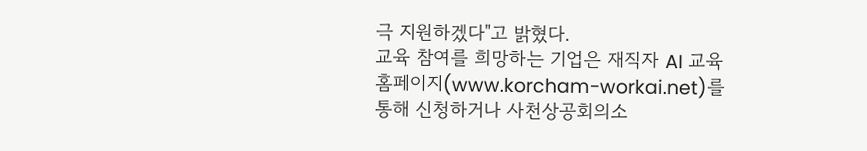극 지원하겠다"고 밝혔다.
교육 참여를 희망하는 기업은 재직자 AI 교육 홈페이지(www.korcham-workai.net)를 통해 신청하거나 사천상공회의소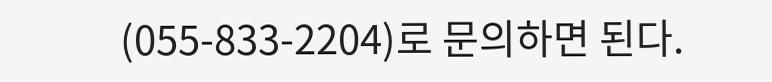(055-833-2204)로 문의하면 된다.